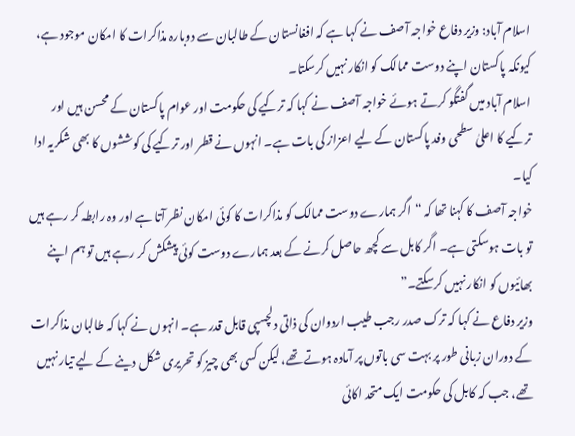اسلام آباد: وزیر دفاع خواجہ آصف نے کہا ہے کہ افغانستان کے طالبان سے دوبارہ مذاکرات کا امکان موجود ہے، کیونکہ پاکستان اپنے دوست ممالک کو انکار نہیں کرسکتا۔
اسلام آباد میں گفتگو کرتے ہوئے خواجہ آصف نے کہا کہ ترکیے کی حکومت اور عوام پاکستان کے محسن ہیں اور ترکیے کا اعلیٰ سطحی وفد پاکستان کے لیے اعزاز کی بات ہے۔ انہوں نے قطر اور ترکیے کی کوششوں کا بھی شکریہ ادا کیا۔
خواجہ آصف کا کہنا تھا کہ “اگر ہمارے دوست ممالک کو مذاکرات کا کوئی امکان نظر آتا ہے اور وہ رابطہ کر رہے ہیں تو بات ہوسکتی ہے۔ اگر کابل سے کچھ حاصل کرنے کے بعد ہمارے دوست کوئی پیشکش کر رہے ہیں تو ہم اپنے بھائیوں کو انکار نہیں کرسکتے۔”
وزیر دفاع نے کہا کہ ترک صدر رجب طیب اردوان کی ذاتی دلچسپی قابل قدر ہے۔ انہوں نے کہا کہ طالبان مذاکرات کے دوران زبانی طور پر بہت سی باتوں پر آمادہ ہوتے تھے، لیکن کسی بھی چیز کو تحریری شکل دینے کے لیے تیار نہیں تھے، جب کہ کابل کی حکومت ایک متحد اکائی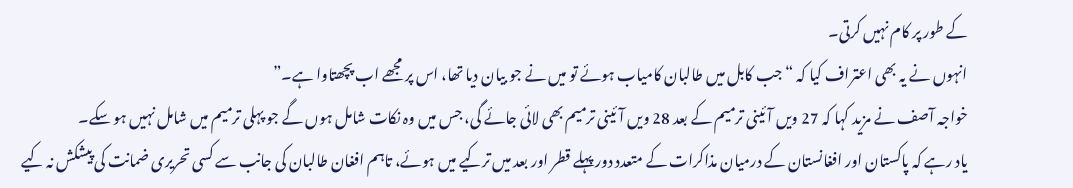کے طور پر کام نہیں کرتی۔
انہوں نے یہ بھی اعتراف کیا کہ “جب کابل میں طالبان کامیاب ہوئے تو میں نے جو بیان دیا تھا، اس پر مجھے اب پچھتاوا ہے۔”
خواجہ آصف نے مزید کہا کہ 27 ویں آئینی ترمیم کے بعد 28 ویں آئینی ترمیم بھی لائی جائے گی، جس میں وہ نکات شامل ہوں گے جو پہلی ترمیم میں شامل نہیں ہو سکے۔
یاد رہے کہ پاکستان اور افغانستان کے درمیان مذاکرات کے متعدد دور پہلے قطر اور بعد میں ترکیے میں ہوئے، تاہم افغان طالبان کی جانب سے کسی تحریری ضمانت کی پیشکش نہ کیے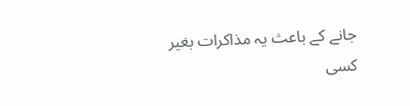جانے کے باعث یہ مذاکرات بغیر کسی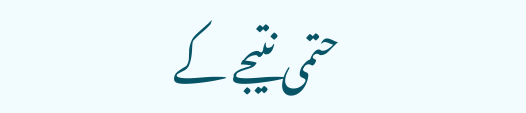حتمی نتیجے کے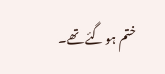ختم ہو گئے تھے۔